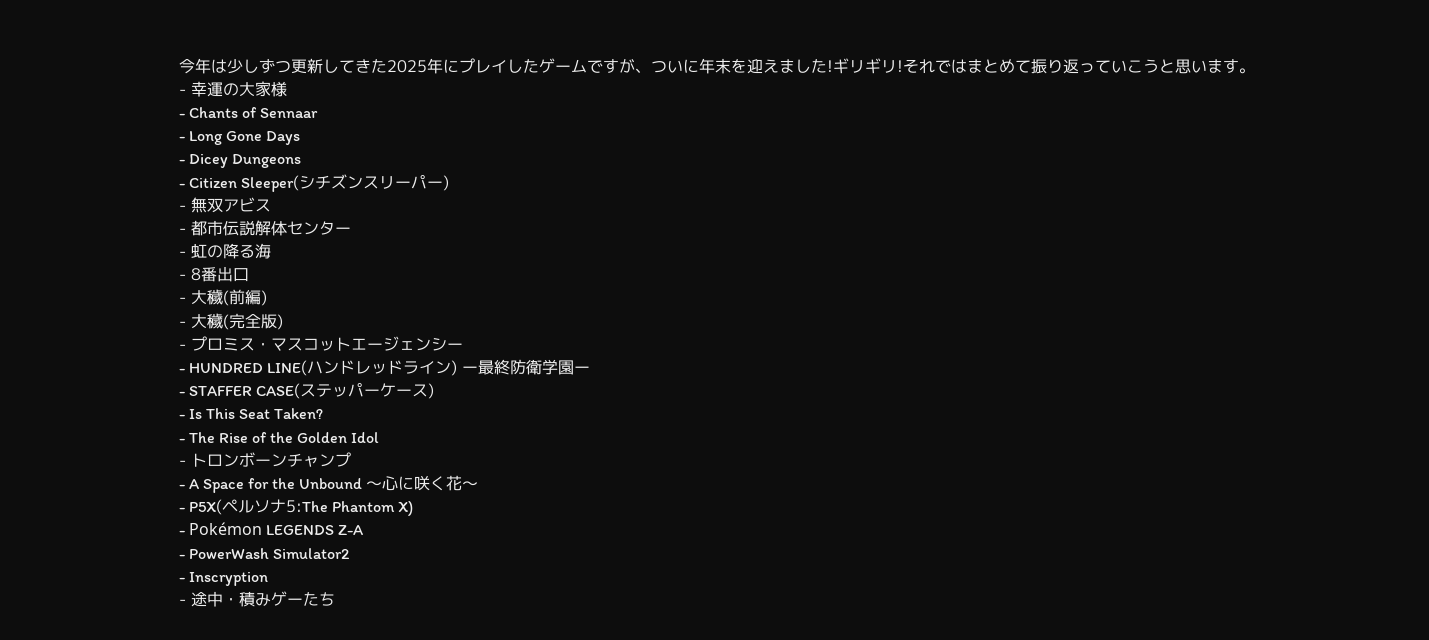今年は少しずつ更新してきた2025年にプレイしたゲームですが、ついに年末を迎えました!ギリギリ!それではまとめて振り返っていこうと思います。
- 幸運の大家様
- Chants of Sennaar
- Long Gone Days
- Dicey Dungeons
- Citizen Sleeper(シチズンスリーパー)
- 無双アビス
- 都市伝説解体センター
- 虹の降る海
- 8番出口
- 大穢(前編)
- 大穢(完全版)
- プロミス・マスコットエージェンシー
- HUNDRED LINE(ハンドレッドライン) ー最終防衛学園ー
- STAFFER CASE(ステッパーケース)
- Is This Seat Taken?
- The Rise of the Golden Idol
- トロンボーンチャンプ
- A Space for the Unbound 〜心に咲く花〜
- P5X(ペルソナ5:The Phantom X)
- Pokémon LEGENDS Z-A
- PowerWash Simulator2
- Inscryption
- 途中・積みゲーたち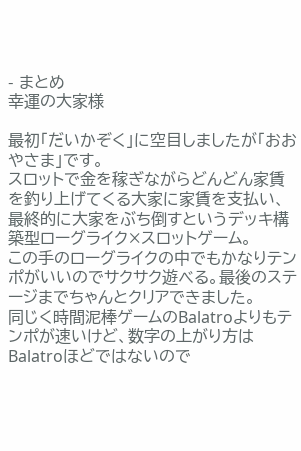- まとめ
幸運の大家様

最初「だいかぞく」に空目しましたが「おおやさま」です。
スロットで金を稼ぎながらどんどん家賃を釣り上げてくる大家に家賃を支払い、最終的に大家をぶち倒すというデッキ構築型ローグライク×スロットゲーム。
この手のローグライクの中でもかなりテンポがいいのでサクサク遊べる。最後のステージまでちゃんとクリアできました。
同じく時間泥棒ゲームのBalatroよりもテンポが速いけど、数字の上がり方はBalatroほどではないので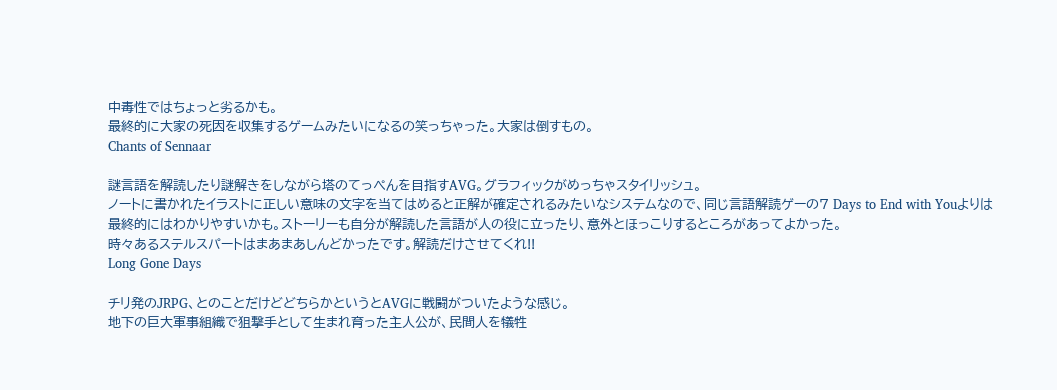中毒性ではちょっと劣るかも。
最終的に大家の死因を収集するゲームみたいになるの笑っちゃった。大家は倒すもの。
Chants of Sennaar

謎言語を解読したり謎解きをしながら塔のてっぺんを目指すAVG。グラフィックがめっちゃスタイリッシュ。
ノートに書かれたイラストに正しい意味の文字を当てはめると正解が確定されるみたいなシステムなので、同じ言語解読ゲーの7 Days to End with Youよりは最終的にはわかりやすいかも。ストーリーも自分が解読した言語が人の役に立ったり、意外とほっこりするところがあってよかった。
時々あるステルスパートはまあまあしんどかったです。解読だけさせてくれ!!
Long Gone Days

チリ発のJRPG、とのことだけどどちらかというとAVGに戦闘がついたような感じ。
地下の巨大軍事組織で狙撃手として生まれ育った主人公が、民間人を犠牲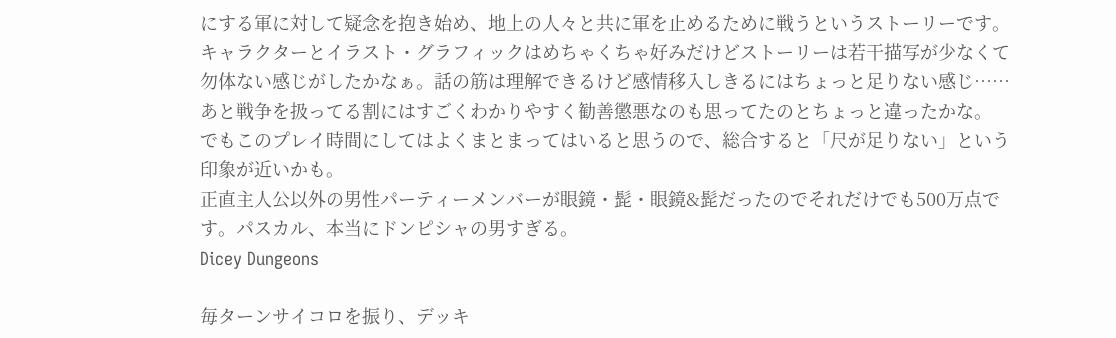にする軍に対して疑念を抱き始め、地上の人々と共に軍を止めるために戦うというストーリーです。
キャラクターとイラスト・グラフィックはめちゃくちゃ好みだけどストーリーは若干描写が少なくて勿体ない感じがしたかなぁ。話の筋は理解できるけど感情移入しきるにはちょっと足りない感じ……あと戦争を扱ってる割にはすごくわかりやすく勧善懲悪なのも思ってたのとちょっと違ったかな。
でもこのプレイ時間にしてはよくまとまってはいると思うので、総合すると「尺が足りない」という印象が近いかも。
正直主人公以外の男性パーティーメンバーが眼鏡・髭・眼鏡&髭だったのでそれだけでも500万点です。パスカル、本当にドンピシャの男すぎる。
Dicey Dungeons

毎ターンサイコロを振り、デッキ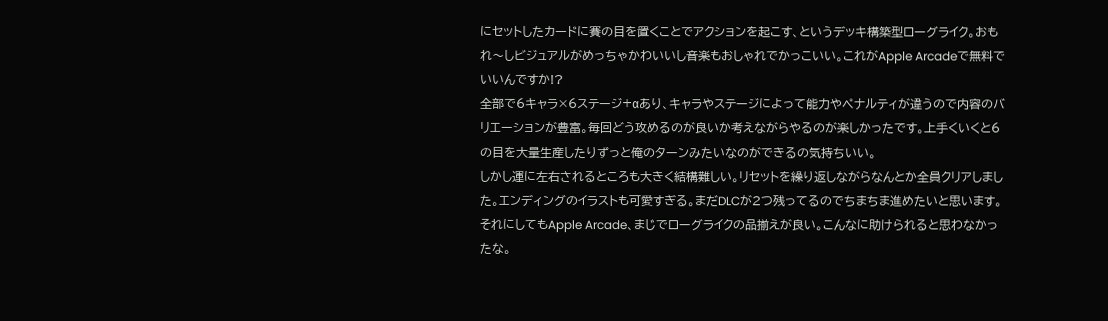にセットしたカードに賽の目を置くことでアクションを起こす、というデッキ構築型ローグライク。おもれ〜しビジュアルがめっちゃかわいいし音楽もおしゃれでかっこいい。これがApple Arcadeで無料でいいんですか!?
全部で6キャラ×6ステージ+αあり、キャラやステージによって能力やペナルティが違うので内容のバリエーションが豊富。毎回どう攻めるのが良いか考えながらやるのが楽しかったです。上手くいくと6の目を大量生産したりずっと俺のターンみたいなのができるの気持ちいい。
しかし運に左右されるところも大きく結構難しい。リセットを繰り返しながらなんとか全員クリアしました。エンディングのイラストも可愛すぎる。まだDLCが2つ残ってるのでちまちま進めたいと思います。
それにしてもApple Arcade、まじでローグライクの品揃えが良い。こんなに助けられると思わなかったな。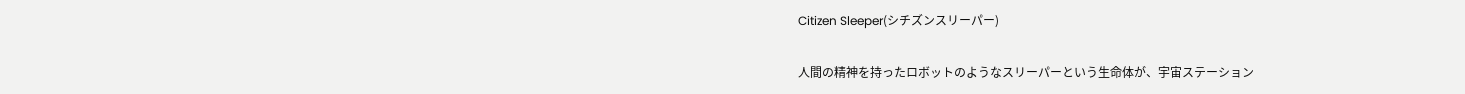Citizen Sleeper(シチズンスリーパー)

人間の精神を持ったロボットのようなスリーパーという生命体が、宇宙ステーション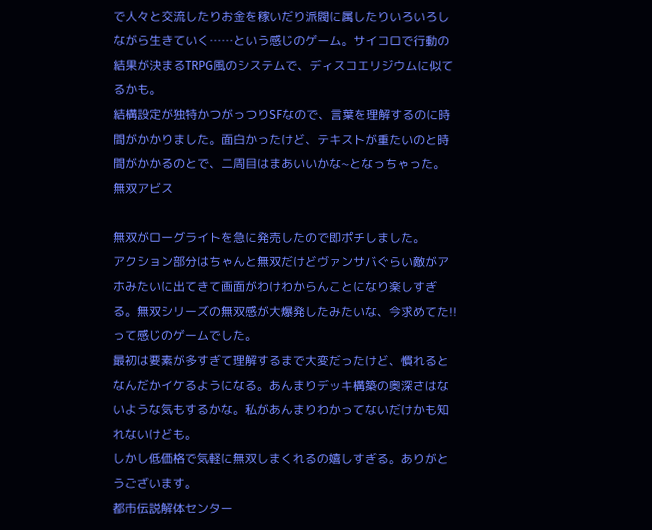で人々と交流したりお金を稼いだり派閥に属したりいろいろしながら生きていく……という感じのゲーム。サイコロで行動の結果が決まるTRPG風のシステムで、ディスコエリジウムに似てるかも。
結構設定が独特かつがっつりSFなので、言葉を理解するのに時間がかかりました。面白かったけど、テキストが重たいのと時間がかかるのとで、二周目はまあいいかな~となっちゃった。
無双アビス

無双がローグライトを急に発売したので即ポチしました。
アクション部分はちゃんと無双だけどヴァンサバぐらい敵がアホみたいに出てきて画面がわけわからんことになり楽しすぎる。無双シリーズの無双感が大爆発したみたいな、今求めてた!!って感じのゲームでした。
最初は要素が多すぎて理解するまで大変だったけど、慣れるとなんだかイケるようになる。あんまりデッキ構築の奥深さはないような気もするかな。私があんまりわかってないだけかも知れないけども。
しかし低価格で気軽に無双しまくれるの嬉しすぎる。ありがとうございます。
都市伝説解体センター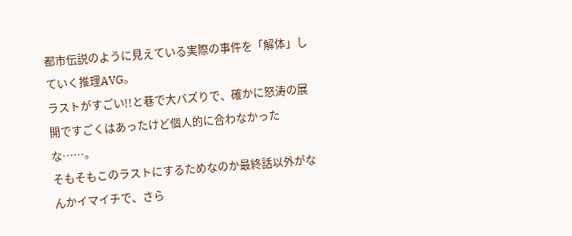都市伝説のように見えている実際の事件を「解体」していく推理AVG。
ラストがすごい!!と巷で大バズりで、確かに怒涛の展開ですごくはあったけど個人的に合わなかったな……。
そもそもこのラストにするためなのか最終話以外がなんかイマイチで、さら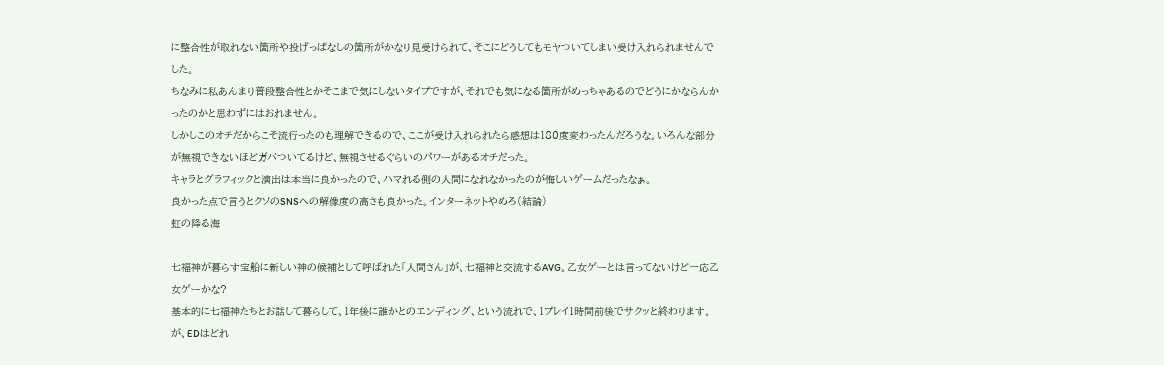に整合性が取れない箇所や投げっぱなしの箇所がかなり見受けられて、そこにどうしてもモヤついてしまい受け入れられませんでした。
ちなみに私あんまり普段整合性とかそこまで気にしないタイプですが、それでも気になる箇所がめっちゃあるのでどうにかならんかったのかと思わずにはおれません。
しかしこのオチだからこそ流行ったのも理解できるので、ここが受け入れられたら感想は180度変わったんだろうな。いろんな部分が無視できないほどガバついてるけど、無視させるぐらいのパワーがあるオチだった。
キャラとグラフィックと演出は本当に良かったので、ハマれる側の人間になれなかったのが悔しいゲームだったなぁ。
良かった点で言うとクソのSNSへの解像度の高さも良かった。インターネットやめろ(結論)
虹の降る海

七福神が暮らす宝船に新しい神の候補として呼ばれた「人間さん」が、七福神と交流するAVG。乙女ゲーとは言ってないけど一応乙女ゲーかな?
基本的に七福神たちとお話して暮らして、1年後に誰かとのエンディング、という流れで、1プレイ1時間前後でサクッと終わります。が、EDはどれ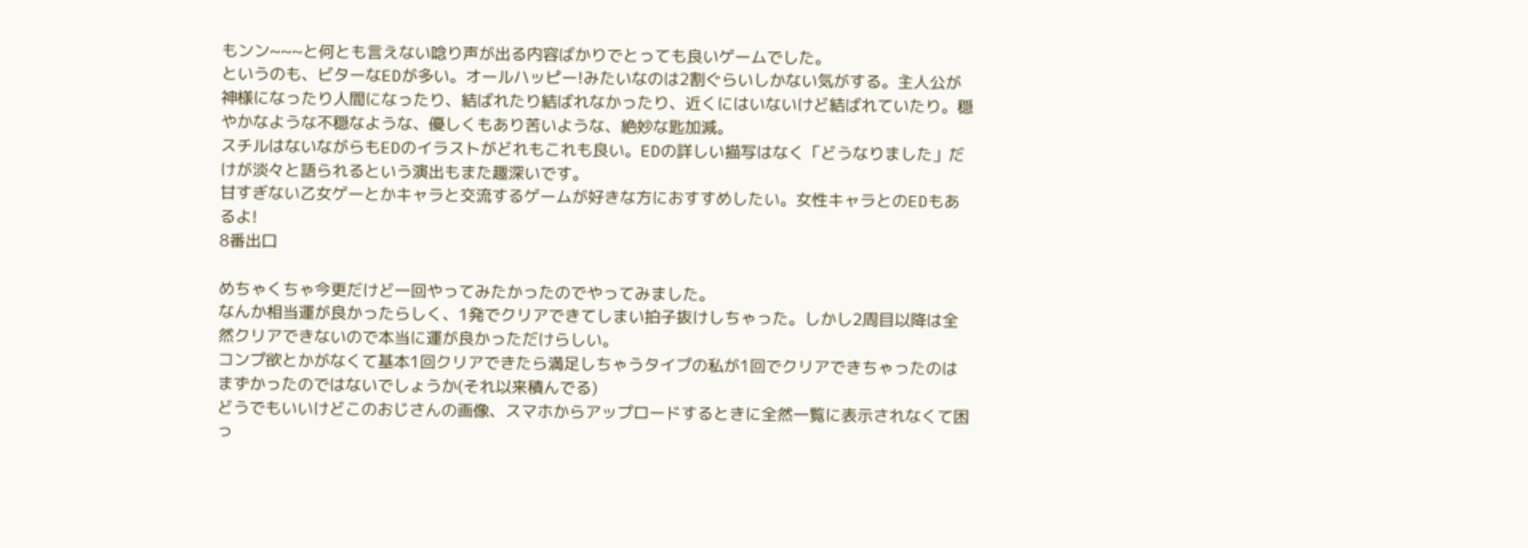もンン~~~と何とも言えない唸り声が出る内容ばかりでとっても良いゲームでした。
というのも、ビターなEDが多い。オールハッピー!みたいなのは2割ぐらいしかない気がする。主人公が神様になったり人間になったり、結ばれたり結ばれなかったり、近くにはいないけど結ばれていたり。穏やかなような不穏なような、優しくもあり苦いような、絶妙な匙加減。
スチルはないながらもEDのイラストがどれもこれも良い。EDの詳しい描写はなく「どうなりました」だけが淡々と語られるという演出もまた趣深いです。
甘すぎない乙女ゲーとかキャラと交流するゲームが好きな方におすすめしたい。女性キャラとのEDもあるよ!
8番出口

めちゃくちゃ今更だけど一回やってみたかったのでやってみました。
なんか相当運が良かったらしく、1発でクリアできてしまい拍子抜けしちゃった。しかし2周目以降は全然クリアできないので本当に運が良かっただけらしい。
コンプ欲とかがなくて基本1回クリアできたら満足しちゃうタイプの私が1回でクリアできちゃったのはまずかったのではないでしょうか(それ以来積んでる)
どうでもいいけどこのおじさんの画像、スマホからアップロードするときに全然一覧に表示されなくて困っ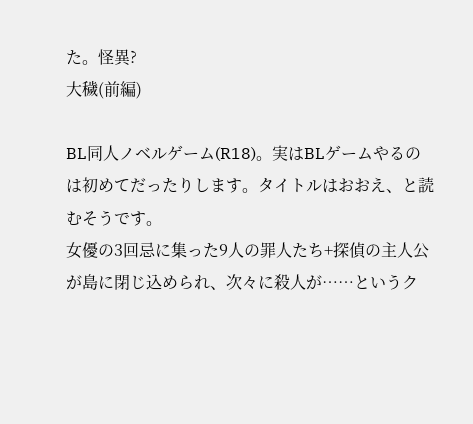た。怪異?
大穢(前編)

BL同人ノベルゲーム(R18)。実はBLゲームやるのは初めてだったりします。タイトルはおおえ、と読むそうです。
女優の3回忌に集った9人の罪人たち+探偵の主人公が島に閉じ込められ、次々に殺人が……というク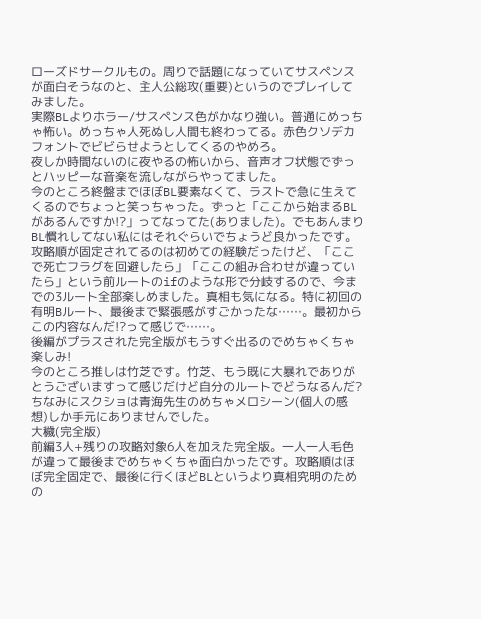ローズドサークルもの。周りで話題になっていてサスペンスが面白そうなのと、主人公総攻(重要)というのでプレイしてみました。
実際BLよりホラー/サスペンス色がかなり強い。普通にめっちゃ怖い。めっちゃ人死ぬし人間も終わってる。赤色クソデカフォントでビビらせようとしてくるのやめろ。
夜しか時間ないのに夜やるの怖いから、音声オフ状態でずっとハッピーな音楽を流しながらやってました。
今のところ終盤までほぼBL要素なくて、ラストで急に生えてくるのでちょっと笑っちゃった。ずっと「ここから始まるBLがあるんですか!?」ってなってた(ありました)。でもあんまりBL慣れしてない私にはそれぐらいでちょうど良かったです。
攻略順が固定されてるのは初めての経験だったけど、「ここで死亡フラグを回避したら」「ここの組み合わせが違っていたら」という前ルートのifのような形で分岐するので、今までの3ルート全部楽しめました。真相も気になる。特に初回の有明Bルート、最後まで緊張感がすごかったな……。最初からこの内容なんだ!?って感じで……。
後編がプラスされた完全版がもうすぐ出るのでめちゃくちゃ楽しみ!
今のところ推しは竹芝です。竹芝、もう既に大暴れでありがとうございますって感じだけど自分のルートでどうなるんだ?
ちなみにスクショは青海先生のめちゃメロシーン(個人の感想)しか手元にありませんでした。
大穢(完全版)
前編3人+残りの攻略対象6人を加えた完全版。一人一人毛色が違って最後までめちゃくちゃ面白かったです。攻略順はほぼ完全固定で、最後に行くほどBLというより真相究明のための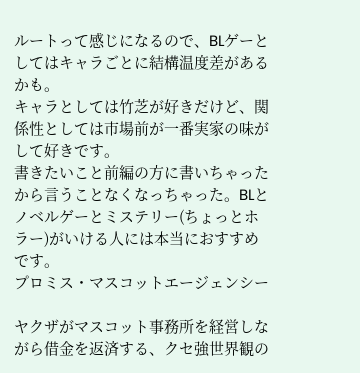ルートって感じになるので、BLゲーとしてはキャラごとに結構温度差があるかも。
キャラとしては竹芝が好きだけど、関係性としては市場前が一番実家の味がして好きです。
書きたいこと前編の方に書いちゃったから言うことなくなっちゃった。BLとノベルゲーとミステリー(ちょっとホラー)がいける人には本当におすすめです。
プロミス・マスコットエージェンシー

ヤクザがマスコット事務所を経営しながら借金を返済する、クセ強世界観の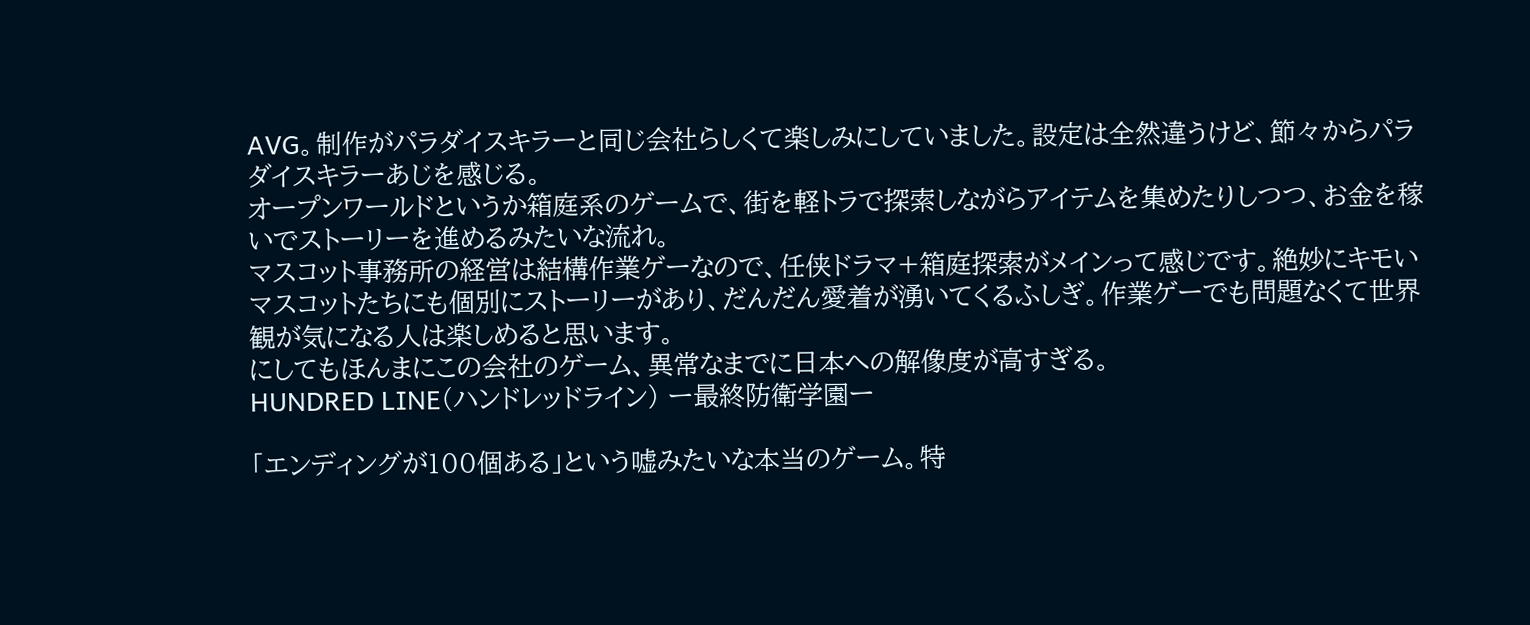AVG。制作がパラダイスキラーと同じ会社らしくて楽しみにしていました。設定は全然違うけど、節々からパラダイスキラーあじを感じる。
オープンワールドというか箱庭系のゲームで、街を軽トラで探索しながらアイテムを集めたりしつつ、お金を稼いでストーリーを進めるみたいな流れ。
マスコット事務所の経営は結構作業ゲーなので、任侠ドラマ+箱庭探索がメインって感じです。絶妙にキモいマスコットたちにも個別にストーリーがあり、だんだん愛着が湧いてくるふしぎ。作業ゲーでも問題なくて世界観が気になる人は楽しめると思います。
にしてもほんまにこの会社のゲーム、異常なまでに日本への解像度が高すぎる。
HUNDRED LINE(ハンドレッドライン) ー最終防衛学園ー

「エンディングが100個ある」という嘘みたいな本当のゲーム。特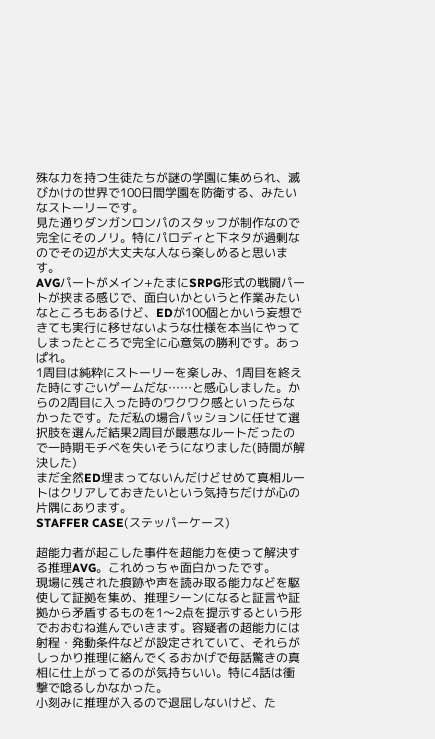殊な力を持つ生徒たちが謎の学園に集められ、滅びかけの世界で100日間学園を防衛する、みたいなストーリーです。
見た通りダンガンロンパのスタッフが制作なので完全にそのノリ。特にパロディと下ネタが過剰なのでその辺が大丈夫な人なら楽しめると思います。
AVGパートがメイン+たまにSRPG形式の戦闘パートが挟まる感じで、面白いかというと作業みたいなところもあるけど、EDが100個とかいう妄想できても実行に移せないような仕様を本当にやってしまったところで完全に心意気の勝利です。あっぱれ。
1周目は純粋にストーリーを楽しみ、1周目を終えた時にすごいゲームだな……と感心しました。からの2周目に入った時のワクワク感といったらなかったです。ただ私の場合パッションに任せて選択肢を選んだ結果2周目が最悪なルートだったので一時期モチベを失いそうになりました(時間が解決した)
まだ全然ED埋まってないんだけどせめて真相ルートはクリアしておきたいという気持ちだけが心の片隅にあります。
STAFFER CASE(ステッパーケース)

超能力者が起こした事件を超能力を使って解決する推理AVG。これめっちゃ面白かったです。
現場に残された痕跡や声を読み取る能力などを駆使して証拠を集め、推理シーンになると証言や証拠から矛盾するものを1〜2点を提示するという形でおおむね進んでいきます。容疑者の超能力には射程・発動条件などが設定されていて、それらがしっかり推理に絡んでくるおかげで毎話驚きの真相に仕上がってるのが気持ちいい。特に4話は衝撃で唸るしかなかった。
小刻みに推理が入るので退屈しないけど、た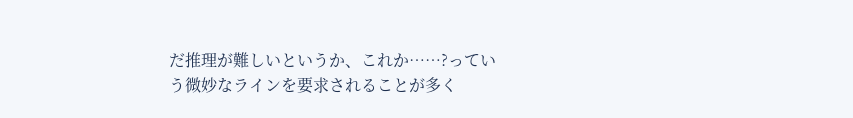だ推理が難しいというか、これか……?っていう微妙なラインを要求されることが多く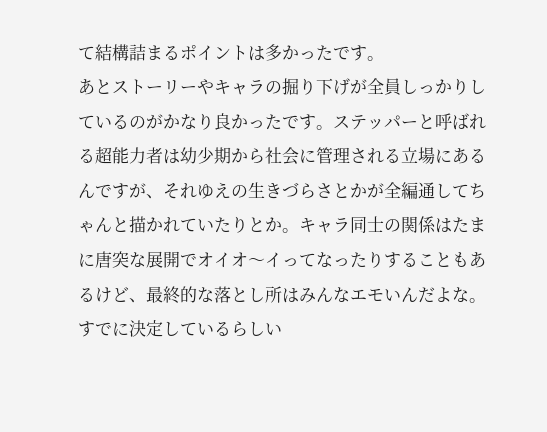て結構詰まるポイントは多かったです。
あとストーリーやキャラの掘り下げが全員しっかりしているのがかなり良かったです。ステッパーと呼ばれる超能力者は幼少期から社会に管理される立場にあるんですが、それゆえの生きづらさとかが全編通してちゃんと描かれていたりとか。キャラ同士の関係はたまに唐突な展開でオイオ〜イってなったりすることもあるけど、最終的な落とし所はみんなエモいんだよな。
すでに決定しているらしい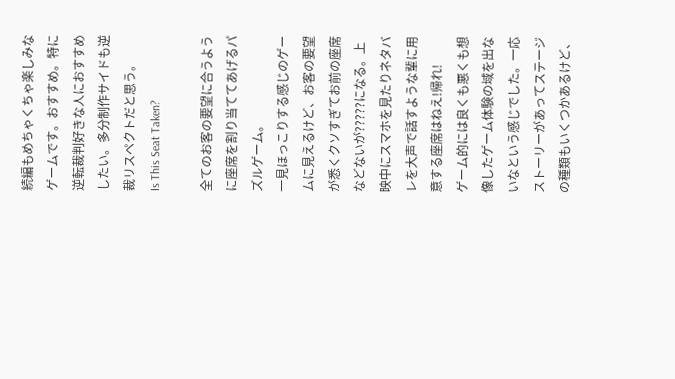続編もめちゃくちゃ楽しみなゲームです。おすすめ。特に逆転裁判好きな人におすすめしたい。多分制作サイドも逆裁リスペクトだと思う。
Is This Seat Taken?

全てのお客の要望に合うように座席を割り当ててあげるパズルゲーム。
一見ほっこりする感じのゲームに見えるけど、お客の要望が悉くクソすぎてお前の座席などないが?????になる。上映中にスマホを見たりネタバレを大声で話すような輩に用意する座席はねえ!帰れ!
ゲーム的には良くも悪くも想像したゲーム体験の域を出ないなという感じでした。一応ストーリーがあってステージの種類もいくつかあるけど、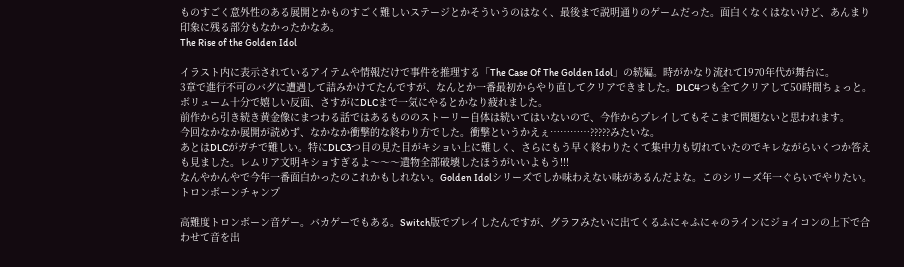ものすごく意外性のある展開とかものすごく難しいステージとかそういうのはなく、最後まで説明通りのゲームだった。面白くなくはないけど、あんまり印象に残る部分もなかったかなあ。
The Rise of the Golden Idol

イラスト内に表示されているアイテムや情報だけで事件を推理する「The Case Of The Golden Idol」の続編。時がかなり流れて1970年代が舞台に。
3章で進行不可のバグに遭遇して詰みかけてたんですが、なんとか一番最初からやり直してクリアできました。DLC4つも全てクリアして50時間ちょっと。ボリューム十分で嬉しい反面、さすがにDLCまで一気にやるとかなり疲れました。
前作から引き続き黄金像にまつわる話ではあるもののストーリー自体は続いてはいないので、今作からプレイしてもそこまで問題ないと思われます。
今回なかなか展開が読めず、なかなか衝撃的な終わり方でした。衝撃というかえぇ…………?????みたいな。
あとはDLCがガチで難しい。特にDLC3つ目の見た目がキショい上に難しく、さらにもう早く終わりたくて集中力も切れていたのでキレながらいくつか答えも見ました。レムリア文明キショすぎるよ〜〜〜遺物全部破壊したほうがいいよもう!!!
なんやかんやで今年一番面白かったのこれかもしれない。Golden Idolシリーズでしか味わえない味があるんだよな。このシリーズ年一ぐらいでやりたい。
トロンボーンチャンプ

高難度トロンボーン音ゲー。バカゲーでもある。Switch版でプレイしたんですが、グラフみたいに出てくるふにゃふにゃのラインにジョイコンの上下で合わせて音を出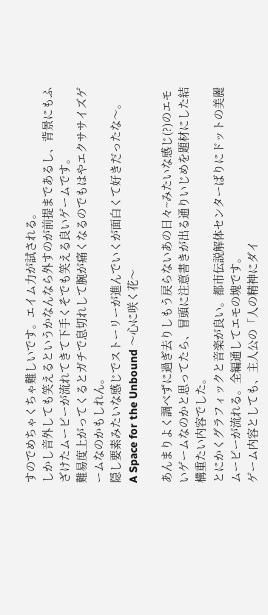すのでめちゃくちゃ難しいです。エイム力が試される。
しかし音外しても笑えるというかなんなら外すのが前提まであるし、背景にもふざけたムービーが流れてきて下手くそでも笑える良いゲームです。
難易度上がってくるとガチで息切れして腕が痛くなるのでもはやエクササイズゲームなのかもしれん。
隠し要素みたいな感じでストーリーが進んでいくが面白くて好きだったな〜。
A Space for the Unbound 〜心に咲く花〜

あんまりよく調べずに過ぎ去りしもう戻らないあの日々~みたいな感じ(?)のエモいゲームなのかと思ってたら、冒頭に注意書きが出る通りいじめを題材にした結構重たい内容でした。
とにかくグラフィックと音楽が良い。都市伝説解体センターばりにドットの美麗ムービーが流れる。全編通してエモの塊です。
ゲーム内容としても、主人公の「人の精神にダイ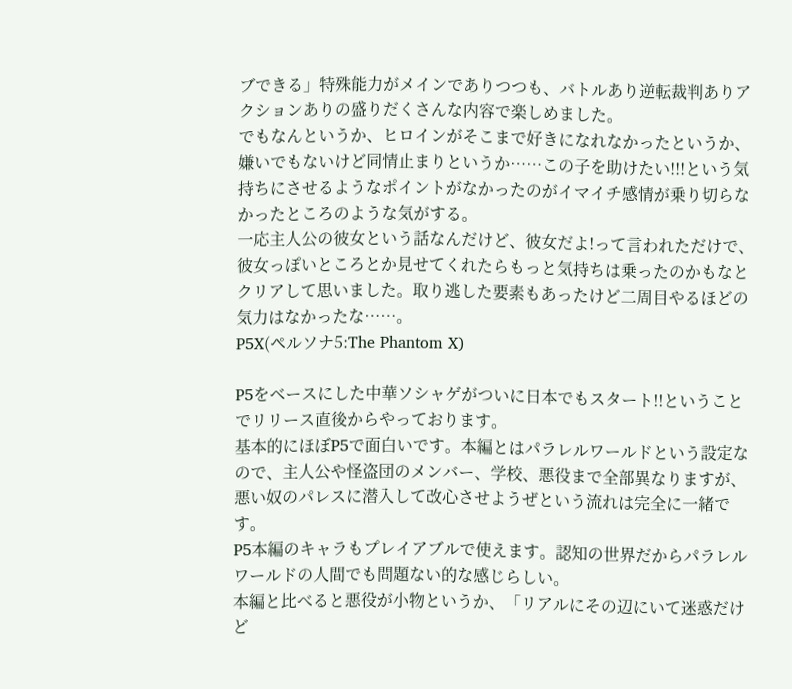ブできる」特殊能力がメインでありつつも、バトルあり逆転裁判ありアクションありの盛りだくさんな内容で楽しめました。
でもなんというか、ヒロインがそこまで好きになれなかったというか、嫌いでもないけど同情止まりというか……この子を助けたい!!!という気持ちにさせるようなポイントがなかったのがイマイチ感情が乗り切らなかったところのような気がする。
一応主人公の彼女という話なんだけど、彼女だよ!って言われただけで、彼女っぽいところとか見せてくれたらもっと気持ちは乗ったのかもなとクリアして思いました。取り逃した要素もあったけど二周目やるほどの気力はなかったな……。
P5X(ペルソナ5:The Phantom X)

P5をベースにした中華ソシャゲがついに日本でもスタート!!ということでリリース直後からやっております。
基本的にほぼP5で面白いです。本編とはパラレルワールドという設定なので、主人公や怪盗団のメンバー、学校、悪役まで全部異なりますが、悪い奴のパレスに潜入して改心させようぜという流れは完全に一緒です。
P5本編のキャラもプレイアブルで使えます。認知の世界だからパラレルワールドの人間でも問題ない的な感じらしい。
本編と比べると悪役が小物というか、「リアルにその辺にいて迷惑だけど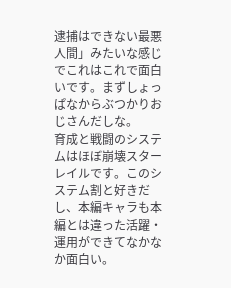逮捕はできない最悪人間」みたいな感じでこれはこれで面白いです。まずしょっぱなからぶつかりおじさんだしな。
育成と戦闘のシステムはほぼ崩壊スターレイルです。このシステム割と好きだし、本編キャラも本編とは違った活躍・運用ができてなかなか面白い。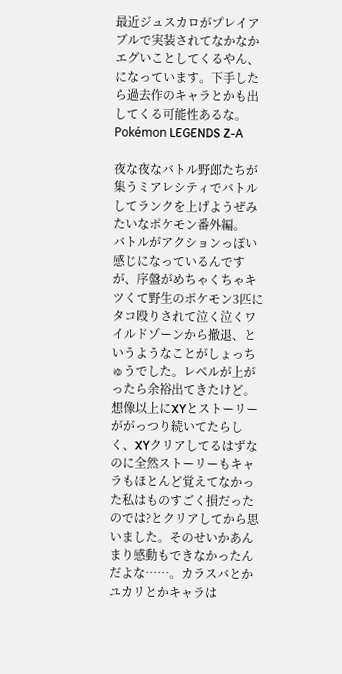最近ジュスカロがプレイアブルで実装されてなかなかエグいことしてくるやん、になっています。下手したら過去作のキャラとかも出してくる可能性あるな。
Pokémon LEGENDS Z-A

夜な夜なバトル野郎たちが集うミアレシティでバトルしてランクを上げようぜみたいなポケモン番外編。
バトルがアクションっぽい感じになっているんですが、序盤がめちゃくちゃキツくて野生のポケモン3匹にタコ殴りされて泣く泣くワイルドゾーンから撤退、というようなことがしょっちゅうでした。レベルが上がったら余裕出てきたけど。
想像以上にXYとストーリーががっつり続いてたらしく、XYクリアしてるはずなのに全然ストーリーもキャラもほとんど覚えてなかった私はものすごく損だったのでは?とクリアしてから思いました。そのせいかあんまり感動もできなかったんだよな……。カラスバとかユカリとかキャラは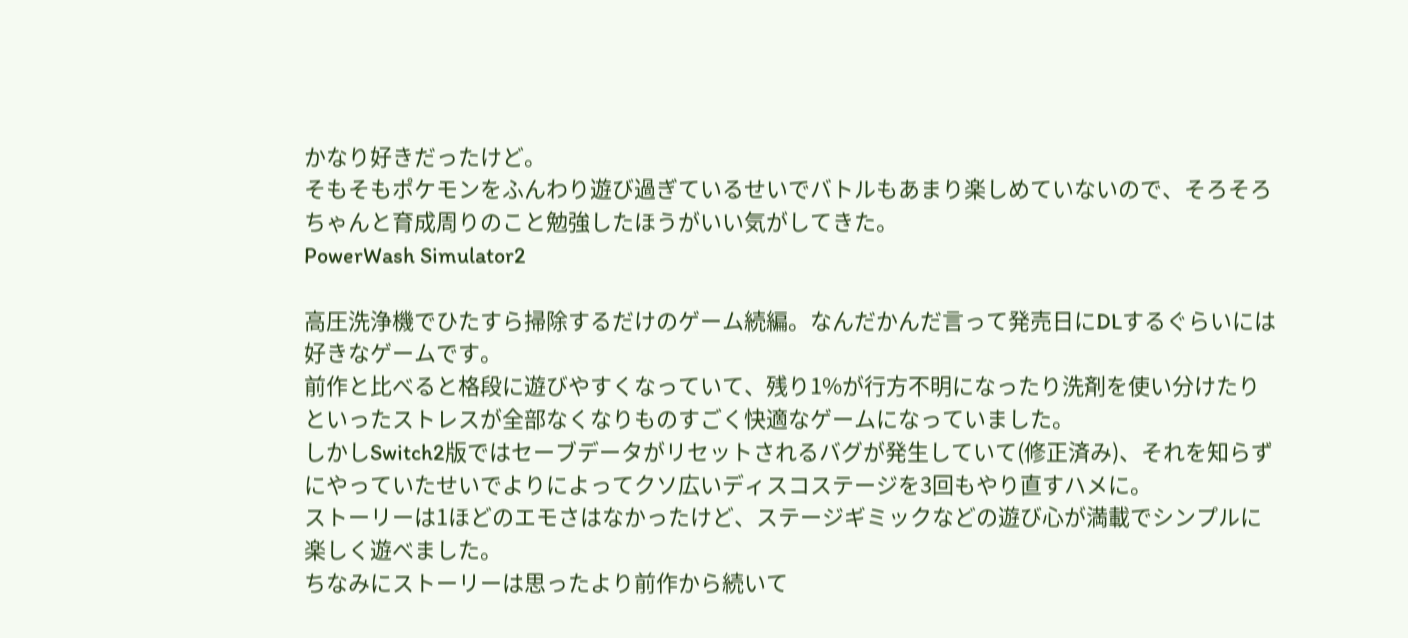かなり好きだったけど。
そもそもポケモンをふんわり遊び過ぎているせいでバトルもあまり楽しめていないので、そろそろちゃんと育成周りのこと勉強したほうがいい気がしてきた。
PowerWash Simulator2

高圧洗浄機でひたすら掃除するだけのゲーム続編。なんだかんだ言って発売日にDLするぐらいには好きなゲームです。
前作と比べると格段に遊びやすくなっていて、残り1%が行方不明になったり洗剤を使い分けたりといったストレスが全部なくなりものすごく快適なゲームになっていました。
しかしSwitch2版ではセーブデータがリセットされるバグが発生していて(修正済み)、それを知らずにやっていたせいでよりによってクソ広いディスコステージを3回もやり直すハメに。
ストーリーは1ほどのエモさはなかったけど、ステージギミックなどの遊び心が満載でシンプルに楽しく遊べました。
ちなみにストーリーは思ったより前作から続いて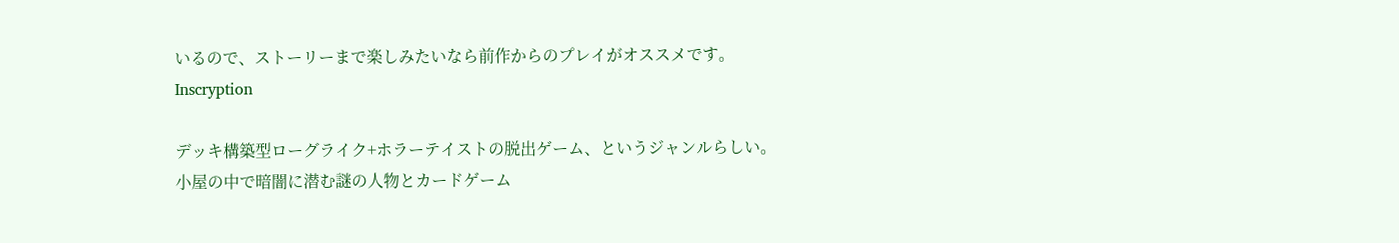いるので、ストーリーまで楽しみたいなら前作からのプレイがオススメです。
Inscryption

デッキ構築型ローグライク+ホラーテイストの脱出ゲーム、というジャンルらしい。
小屋の中で暗闇に潜む謎の人物とカードゲーム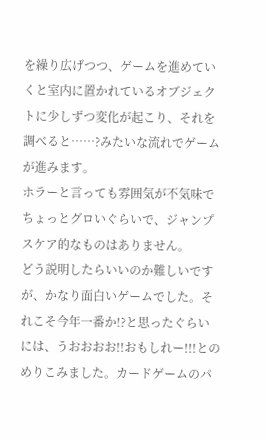を繰り広げつつ、ゲームを進めていくと室内に置かれているオブジェクトに少しずつ変化が起こり、それを調べると……?みたいな流れでゲームが進みます。
ホラーと言っても雰囲気が不気味でちょっとグロいぐらいで、ジャンプスケア的なものはありません。
どう説明したらいいのか難しいですが、かなり面白いゲームでした。それこそ今年一番か!?と思ったぐらいには、うおおおお!!おもしれー!!!とのめりこみました。カードゲームのパ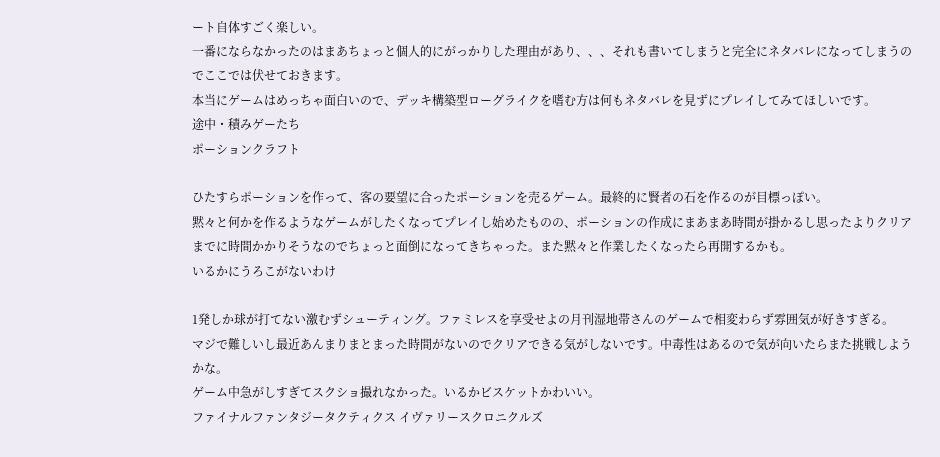ート自体すごく楽しい。
一番にならなかったのはまあちょっと個人的にがっかりした理由があり、、、それも書いてしまうと完全にネタバレになってしまうのでここでは伏せておきます。
本当にゲームはめっちゃ面白いので、デッキ構築型ローグライクを嗜む方は何もネタバレを見ずにプレイしてみてほしいです。
途中・積みゲーたち
ポーションクラフト

ひたすらポーションを作って、客の要望に合ったポーションを売るゲーム。最終的に賢者の石を作るのが目標っぽい。
黙々と何かを作るようなゲームがしたくなってプレイし始めたものの、ポーションの作成にまあまあ時間が掛かるし思ったよりクリアまでに時間かかりそうなのでちょっと面倒になってきちゃった。また黙々と作業したくなったら再開するかも。
いるかにうろこがないわけ

1発しか球が打てない激むずシューティング。ファミレスを享受せよの月刊湿地帯さんのゲームで相変わらず雰囲気が好きすぎる。
マジで難しいし最近あんまりまとまった時間がないのでクリアできる気がしないです。中毒性はあるので気が向いたらまた挑戦しようかな。
ゲーム中急がしすぎてスクショ撮れなかった。いるかビスケットかわいい。
ファイナルファンタジータクティクス イヴァリースクロニクルズ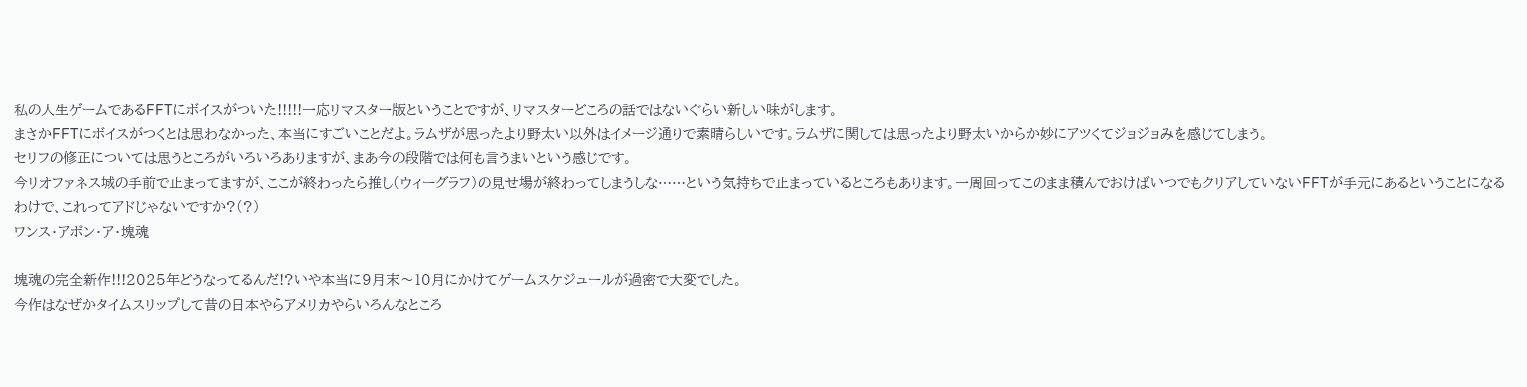私の人生ゲームであるFFTにボイスがついた!!!!!一応リマスター版ということですが、リマスターどころの話ではないぐらい新しい味がします。
まさかFFTにボイスがつくとは思わなかった、本当にすごいことだよ。ラムザが思ったより野太い以外はイメージ通りで素晴らしいです。ラムザに関しては思ったより野太いからか妙にアツくてジョジョみを感じてしまう。
セリフの修正については思うところがいろいろありますが、まあ今の段階では何も言うまいという感じです。
今リオファネス城の手前で止まってますが、ここが終わったら推し(ウィーグラフ)の見せ場が終わってしまうしな……という気持ちで止まっているところもあります。一周回ってこのまま積んでおけばいつでもクリアしていないFFTが手元にあるということになるわけで、これってアドじゃないですか?(?)
ワンス・アポン・ア・塊魂

塊魂の完全新作!!!2025年どうなってるんだ!?いや本当に9月末〜10月にかけてゲームスケジュールが過密で大変でした。
今作はなぜかタイムスリップして昔の日本やらアメリカやらいろんなところ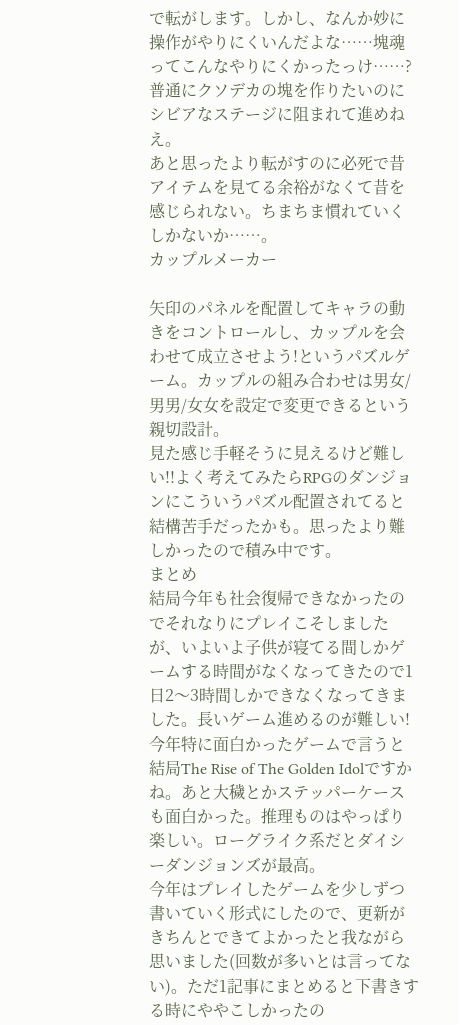で転がします。しかし、なんか妙に操作がやりにくいんだよな……塊魂ってこんなやりにくかったっけ……?普通にクソデカの塊を作りたいのにシビアなステージに阻まれて進めねえ。
あと思ったより転がすのに必死で昔アイテムを見てる余裕がなくて昔を感じられない。ちまちま慣れていくしかないか……。
カップルメーカー

矢印のパネルを配置してキャラの動きをコントロールし、カップルを会わせて成立させよう!というパズルゲーム。カップルの組み合わせは男女/男男/女女を設定で変更できるという親切設計。
見た感じ手軽そうに見えるけど難しい!!よく考えてみたらRPGのダンジョンにこういうパズル配置されてると結構苦手だったかも。思ったより難しかったので積み中です。
まとめ
結局今年も社会復帰できなかったのでそれなりにプレイこそしましたが、いよいよ子供が寝てる間しかゲームする時間がなくなってきたので1日2〜3時間しかできなくなってきました。長いゲーム進めるのが難しい!
今年特に面白かったゲームで言うと結局The Rise of The Golden Idolですかね。あと大穢とかステッパーケースも面白かった。推理ものはやっぱり楽しい。ローグライク系だとダイシーダンジョンズが最高。
今年はプレイしたゲームを少しずつ書いていく形式にしたので、更新がきちんとできてよかったと我ながら思いました(回数が多いとは言ってない)。ただ1記事にまとめると下書きする時にややこしかったの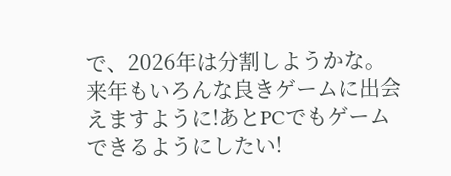で、2026年は分割しようかな。
来年もいろんな良きゲームに出会えますように!あとPCでもゲームできるようにしたい!